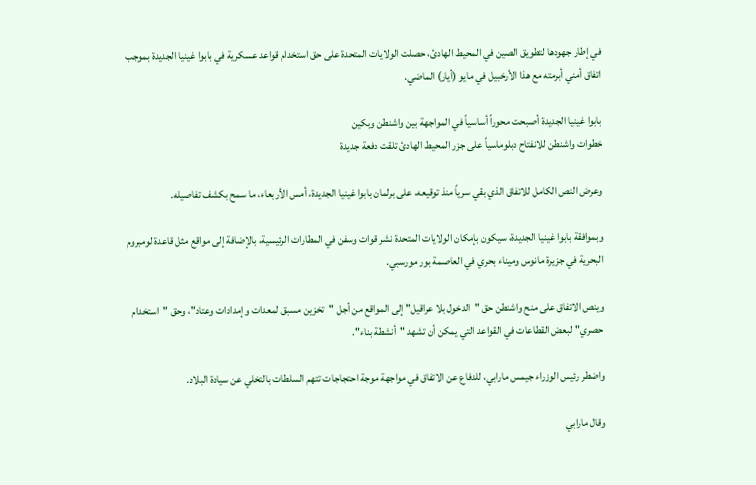في إطار جهودها لتطويق الصين في المحيط الهادئ، حصلت الولايات المتحدة على حق استخدام قواعد عسكرية في بابوا غينيا الجديدة بموجب اتفاق أمني أبرمته مع هذا الأرخبيل في مايو (أيار) الماضي.

بابوا غينيا الجديدة أصبحت محوراً أساسياً في المواجهة بين واشنطن وبكين
خطوات واشنطن للانفتاح دبلوماسياً على جزر المحيط الهادئ تلقت دفعة جديدة

وعرض النص الكامل للاتفاق الذي بقي سرياً منذ توقيعه، على برلمان بابوا غينيا الجديدة، أمس الأربعاء، ما سمح بكشف تفاصيله.

وبموافقة بابوا غينيا الجديدة، سيكون بإمكان الولايات المتحدة نشر قوات وسفن في المطارات الرئيسية، بالإضافة إلى مواقع مثل قاعدة لومبروم البحرية في جزيرة مانوس وميناء بحري في العاصمة بور مورسبي.

وينص الاتفاق على منح واشنطن حق "الدخول بلا عراقيل" إلى المواقع من أجل "تخزين مسبق لمعدات وإمدادات وعتاد"، وحق "استخدام حصري" لبعض القطاعات في القواعد التي يمكن أن تشهد "أنشطة بناء".

واضطر رئيس الوزراء جيمس مارابي، للدفاع عن الاتفاق في مواجهة موجة احتجاجات تتهم السلطات بالتخلي عن سيادة البلاد.

وقال مارابي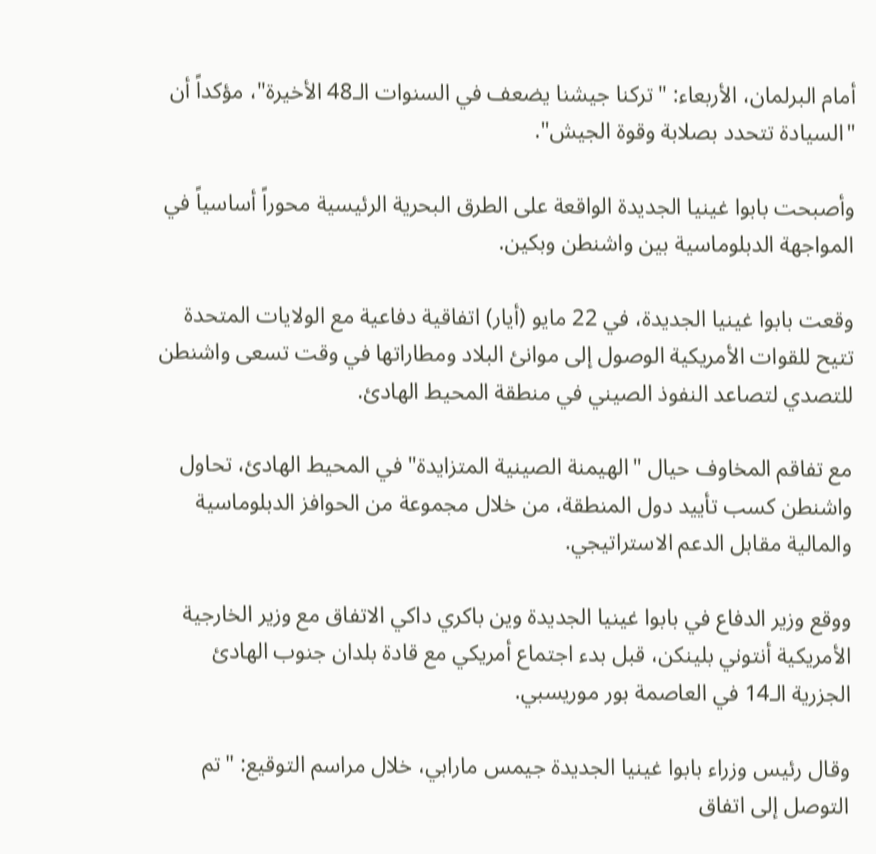أمام البرلمان، الأربعاء: "تركنا جيشنا يضعف في السنوات الـ48 الأخيرة"، مؤكداً أن "السيادة تتحدد بصلابة وقوة الجيش".

وأصبحت بابوا غينيا الجديدة الواقعة على الطرق البحرية الرئيسية محوراً أساسياً في المواجهة الدبلوماسية بين واشنطن وبكين.

وقعت بابوا غينيا الجديدة، في 22 مايو (أيار) اتفاقية دفاعية مع الولايات المتحدة تتيح للقوات الأمريكية الوصول إلى موانئ البلاد ومطاراتها في وقت تسعى واشنطن للتصدي لتصاعد النفوذ الصيني في منطقة المحيط الهادئ.

مع تفاقم المخاوف حيال "الهيمنة الصينية المتزايدة" في المحيط الهادئ، تحاول واشنطن كسب تأييد دول المنطقة، من خلال مجموعة من الحوافز الدبلوماسية والمالية مقابل الدعم الاستراتيجي.

ووقع وزير الدفاع في بابوا غينيا الجديدة وين باكري داكي الاتفاق مع وزير الخارجية الأمريكية أنتوني بلينكن، قبل بدء اجتماع أمريكي مع قادة بلدان جنوب الهادئ الجزرية الـ14 في العاصمة بور موريسبي.

وقال رئيس وزراء بابوا غينيا الجديدة جيمس مارابي، خلال مراسم التوقيع: "تم التوصل إلى اتفاق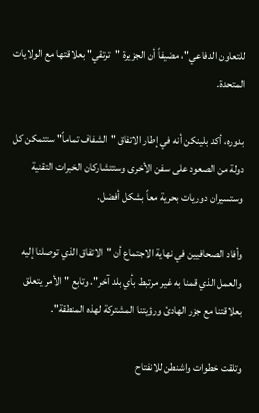للتعاون الدفاعي"، مضيفاً أن الجزيرة "ترتقي" بعلاقتها مع الولايات المتحدة.

بدوره، أكد بلينكن أنه في إطار الاتفاق "الشفاف تماماً" ستتمكن كل دولة من الصعود على سفن الأخرى وستتشاركان الخبرات التقنية وستسيران دوريات بحرية معاً بشكل أفضل.

وأفاد الصحافيين في نهاية الاجتماع أن "الاتفاق الذي توصلنا إليه والعمل الذي قمنا به غير مرتبط بأي بلد آخر". وتابع "الأمر يتعلق بعلاقتنا مع جزر الهادئ ورؤيتنا المشتركة لهذه المنطقة".

وتلقت خطوات واشنطن للانفتاح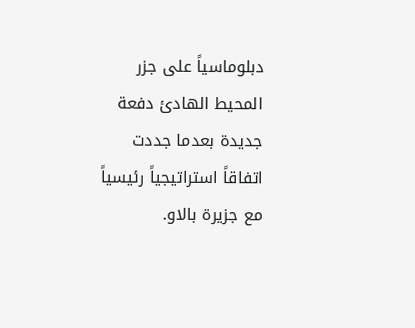دبلوماسياً على جزر المحيط الهادئ دفعة جديدة بعدما جددت اتفاقاً استراتيجياً رئيسياً مع جزيرة بالاو.